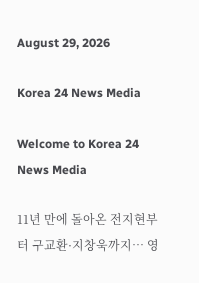August 29, 2026

Korea 24 News Media

Welcome to Korea 24 News Media

11년 만에 돌아온 전지현부터 구교환·지창욱까지… 영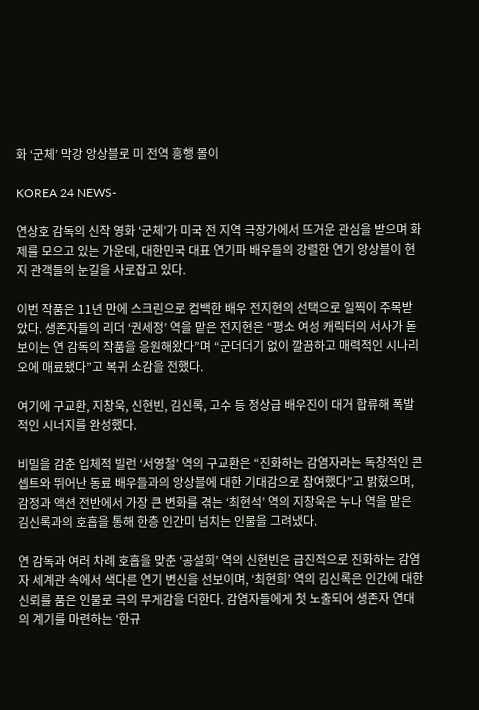화 ‘군체’ 막강 앙상블로 미 전역 흥행 몰이

KOREA 24 NEWS-

연상호 감독의 신작 영화 ‘군체’가 미국 전 지역 극장가에서 뜨거운 관심을 받으며 화제를 모으고 있는 가운데, 대한민국 대표 연기파 배우들의 강렬한 연기 앙상블이 현지 관객들의 눈길을 사로잡고 있다.

이번 작품은 11년 만에 스크린으로 컴백한 배우 전지현의 선택으로 일찍이 주목받았다. 생존자들의 리더 ‘권세정’ 역을 맡은 전지현은 “평소 여성 캐릭터의 서사가 돋보이는 연 감독의 작품을 응원해왔다”며 “군더더기 없이 깔끔하고 매력적인 시나리오에 매료됐다”고 복귀 소감을 전했다.

여기에 구교환, 지창욱, 신현빈, 김신록, 고수 등 정상급 배우진이 대거 합류해 폭발적인 시너지를 완성했다.

비밀을 감춘 입체적 빌런 ‘서영철’ 역의 구교환은 “진화하는 감염자라는 독창적인 콘셉트와 뛰어난 동료 배우들과의 앙상블에 대한 기대감으로 참여했다”고 밝혔으며, 감정과 액션 전반에서 가장 큰 변화를 겪는 ‘최현석’ 역의 지창욱은 누나 역을 맡은 김신록과의 호흡을 통해 한층 인간미 넘치는 인물을 그려냈다.

연 감독과 여러 차례 호흡을 맞춘 ‘공설희’ 역의 신현빈은 급진적으로 진화하는 감염자 세계관 속에서 색다른 연기 변신을 선보이며, ‘최현희’ 역의 김신록은 인간에 대한 신뢰를 품은 인물로 극의 무게감을 더한다. 감염자들에게 첫 노출되어 생존자 연대의 계기를 마련하는 ‘한규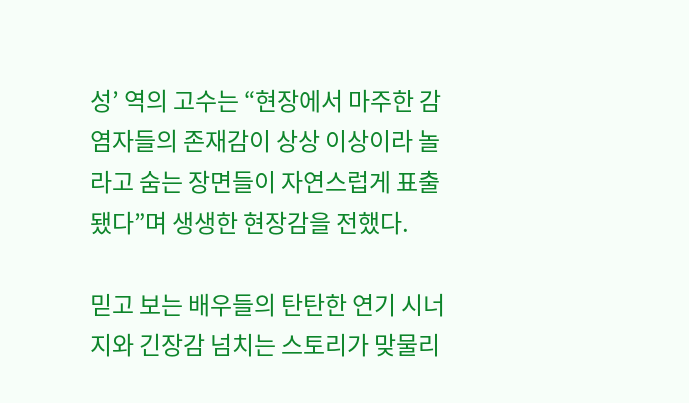성’ 역의 고수는 “현장에서 마주한 감염자들의 존재감이 상상 이상이라 놀라고 숨는 장면들이 자연스럽게 표출됐다”며 생생한 현장감을 전했다.

믿고 보는 배우들의 탄탄한 연기 시너지와 긴장감 넘치는 스토리가 맞물리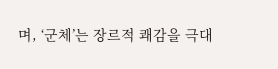며, ‘군체’는 장르적 쾌감을 극대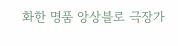화한 명품 앙상블로 극장가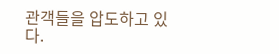관객들을 압도하고 있다.